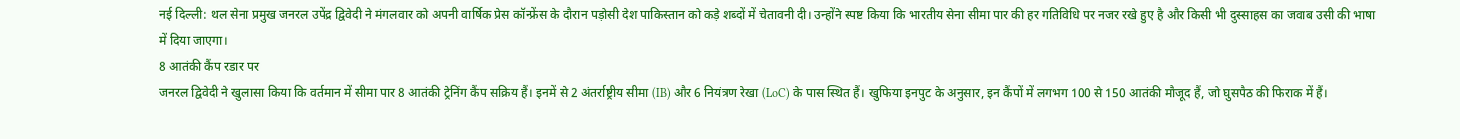नई दिल्ली: थल सेना प्रमुख जनरल उपेंद्र द्विवेदी ने मंगलवार को अपनी वार्षिक प्रेस कॉन्फ्रेंस के दौरान पड़ोसी देश पाकिस्तान को कड़े शब्दों में चेतावनी दी। उन्होंने स्पष्ट किया कि भारतीय सेना सीमा पार की हर गतिविधि पर नजर रखे हुए है और किसी भी दुस्साहस का जवाब उसी की भाषा में दिया जाएगा।
8 आतंकी कैंप रडार पर
जनरल द्विवेदी ने खुलासा किया कि वर्तमान में सीमा पार 8 आतंकी ट्रेनिंग कैंप सक्रिय हैं। इनमें से 2 अंतर्राष्ट्रीय सीमा (IB) और 6 नियंत्रण रेखा (LoC) के पास स्थित हैं। खुफिया इनपुट के अनुसार, इन कैंपों में लगभग 100 से 150 आतंकी मौजूद हैं, जो घुसपैठ की फिराक में हैं।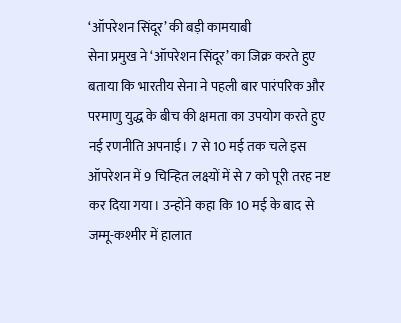‘ऑपरेशन सिंदूर’ की बड़ी कामयाबी
सेना प्रमुख ने ‘ऑपरेशन सिंदूर’ का जिक्र करते हुए बताया कि भारतीय सेना ने पहली बार पारंपरिक और परमाणु युद्ध के बीच की क्षमता का उपयोग करते हुए नई रणनीति अपनाई। 7 से 10 मई तक चले इस ऑपरेशन में 9 चिन्हित लक्ष्यों में से 7 को पूरी तरह नष्ट कर दिया गया। उन्होंने कहा कि 10 मई के बाद से जम्मू-कश्मीर में हालात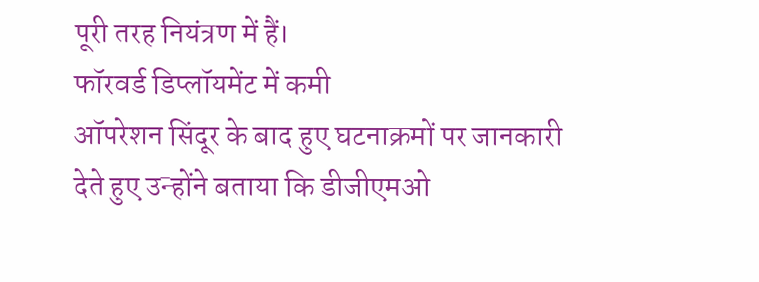पूरी तरह नियंत्रण में हैं।
फॉरवर्ड डिप्लॉयमेंट में कमी
ऑपरेशन सिंदूर के बाद हुए घटनाक्रमों पर जानकारी देते हुए उन्होंने बताया कि डीजीएमओ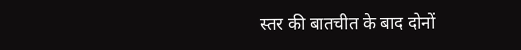स्तर की बातचीत के बाद दोनों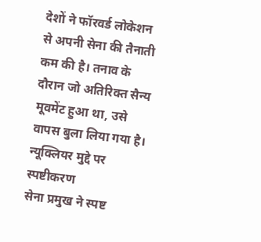देशों ने फॉरवर्ड लोकेशन से अपनी सेना की तैनाती कम की है। तनाव के दौरान जो अतिरिक्त सैन्य मूवमेंट हुआ था, उसे वापस बुला लिया गया है।
न्यूक्लियर मुद्दे पर स्पष्टीकरण
सेना प्रमुख ने स्पष्ट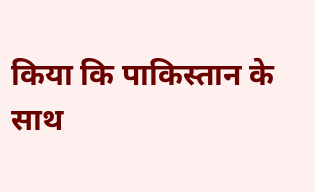किया कि पाकिस्तान के साथ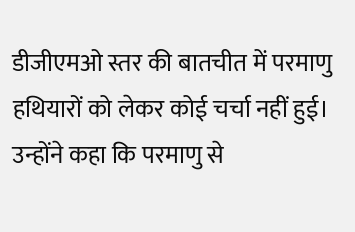डीजीएमओ स्तर की बातचीत में परमाणु हथियारों को लेकर कोई चर्चा नहीं हुई। उन्होंने कहा कि परमाणु से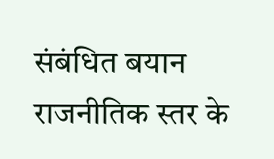संबंधित बयान राजनीतिक स्तर के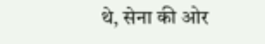थे, सेना की ओर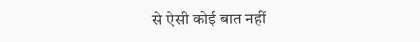से ऐसी कोई बात नहीं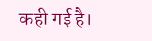कही गई है।